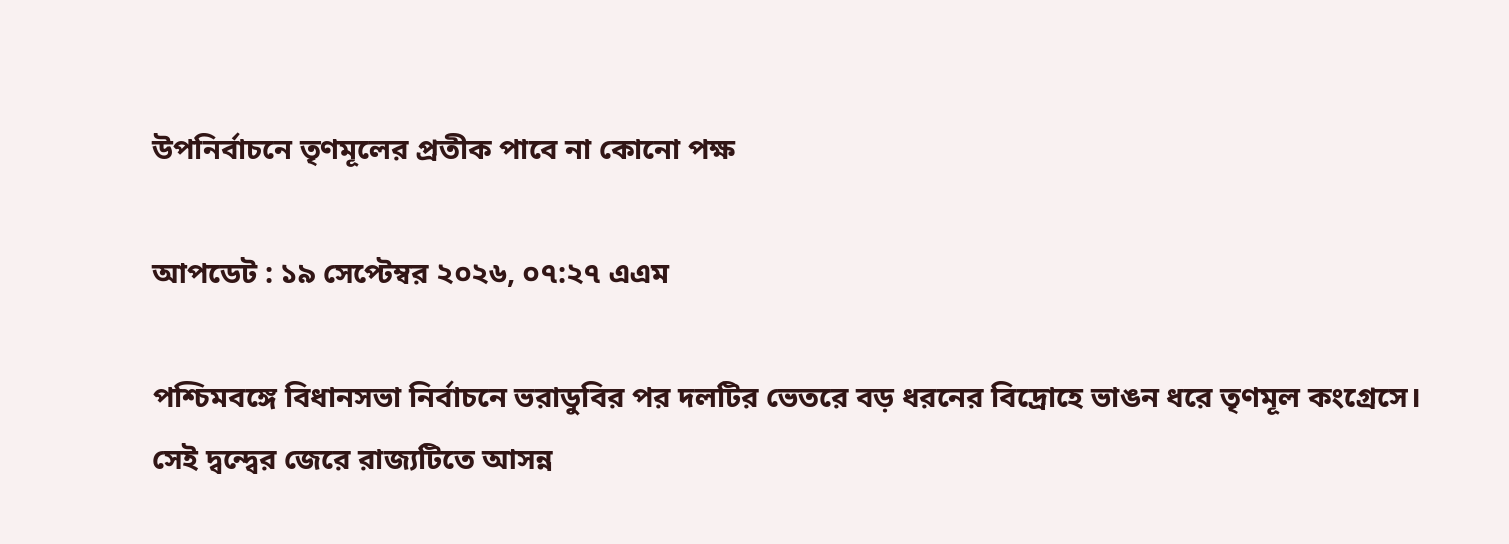উপনির্বাচনে তৃণমূলের প্রতীক পাবে না কোনো পক্ষ

আপডেট : ১৯ সেপ্টেম্বর ২০২৬, ০৭:২৭ এএম

পশ্চিমবঙ্গে বিধানসভা নির্বাচনে ভরাডুবির পর দলটির ভেতরে বড় ধরনের বিদ্রোহে ভাঙন ধরে তৃণমূল কংগ্রেসে। সেই দ্বন্দ্বের জেরে রাজ্যটিতে আসন্ন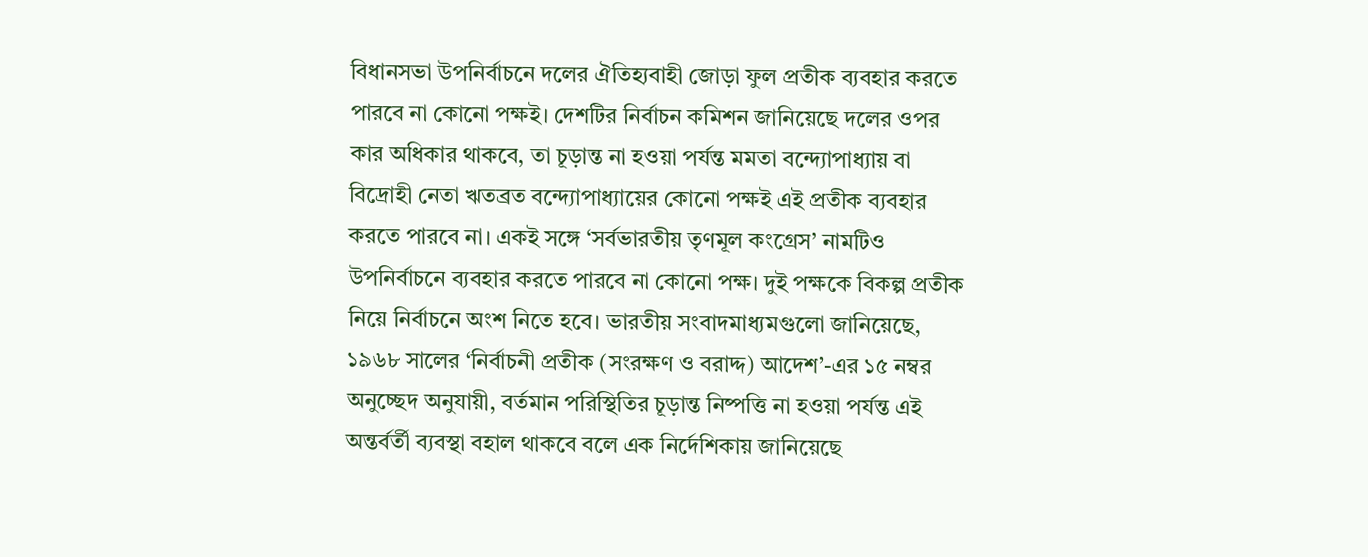বিধানসভা উপনির্বাচনে দলের ঐতিহ্যবাহী জোড়া ফুল প্রতীক ব্যবহার করতে পারবে না কোনো পক্ষই। দেশটির নির্বাচন কমিশন জানিয়েছে দলের ওপর কার অধিকার থাকবে, তা চূড়ান্ত না হওয়া পর্যন্ত মমতা বন্দ্যোপাধ্যায় বা বিদ্রোহী নেতা ঋতব্রত বন্দ্যোপাধ্যায়ের কোনো পক্ষই এই প্রতীক ব্যবহার করতে পারবে না। একই সঙ্গে ‘সর্বভারতীয় তৃণমূল কংগ্রেস’ নামটিও উপনির্বাচনে ব্যবহার করতে পারবে না কোনো পক্ষ। দুই পক্ষকে বিকল্প প্রতীক নিয়ে নির্বাচনে অংশ নিতে হবে। ভারতীয় সংবাদমাধ্যমগুলো জানিয়েছে, ১৯৬৮ সালের ‘নির্বাচনী প্রতীক (সংরক্ষণ ও বরাদ্দ) আদেশ’-এর ১৫ নম্বর অনুচ্ছেদ অনুযায়ী, বর্তমান পরিস্থিতির চূড়ান্ত নিষ্পত্তি না হওয়া পর্যন্ত এই অন্তর্বর্তী ব্যবস্থা বহাল থাকবে বলে এক নির্দেশিকায় জানিয়েছে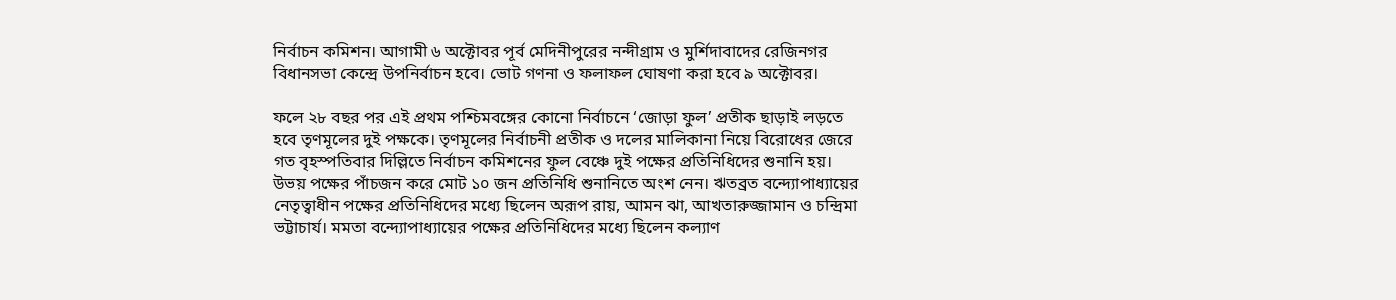নির্বাচন কমিশন। আগামী ৬ অক্টোবর পূর্ব মেদিনীপুরের নন্দীগ্রাম ও মুর্শিদাবাদের রেজিনগর বিধানসভা কেন্দ্রে উপনির্বাচন হবে। ভোট গণনা ও ফলাফল ঘোষণা করা হবে ৯ অক্টোবর।

ফলে ২৮ বছর পর এই প্রথম পশ্চিমবঙ্গের কোনো নির্বাচনে ‘জোড়া ফুল’ প্রতীক ছাড়াই লড়তে হবে তৃণমূলের দুই পক্ষকে। তৃণমূলের নির্বাচনী প্রতীক ও দলের মালিকানা নিয়ে বিরোধের জেরে গত বৃহস্পতিবার দিল্লিতে নির্বাচন কমিশনের ফুল বেঞ্চে দুই পক্ষের প্রতিনিধিদের শুনানি হয়। উভয় পক্ষের পাঁচজন করে মোট ১০ জন প্রতিনিধি শুনানিতে অংশ নেন। ঋতব্রত বন্দ্যোপাধ্যায়ের নেতৃত্বাধীন পক্ষের প্রতিনিধিদের মধ্যে ছিলেন অরূপ রায়, আমন ঝা, আখতারুজ্জামান ও চন্দ্রিমা ভট্টাচার্য। মমতা বন্দ্যোপাধ্যায়ের পক্ষের প্রতিনিধিদের মধ্যে ছিলেন কল্যাণ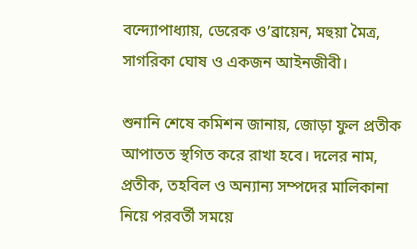বন্দ্যোপাধ্যায়, ডেরেক ও’ব্রায়েন, মহুয়া মৈত্র, সাগরিকা ঘোষ ও একজন আইনজীবী।

শুনানি শেষে কমিশন জানায়, জোড়া ফুল প্রতীক আপাতত স্থগিত করে রাখা হবে। দলের নাম, প্রতীক, তহবিল ও অন্যান্য সম্পদের মালিকানা নিয়ে পরবর্তী সময়ে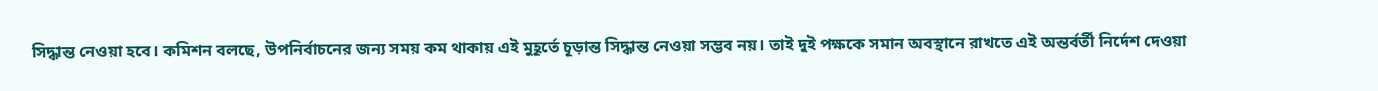সিদ্ধান্ত নেওয়া হবে। কমিশন বলছে, উপনির্বাচনের জন্য সময় কম থাকায় এই মুহূর্তে চূড়ান্ত সিদ্ধান্ত নেওয়া সম্ভব নয়। তাই দুই পক্ষকে সমান অবস্থানে রাখতে এই অন্তর্বর্তী নির্দেশ দেওয়া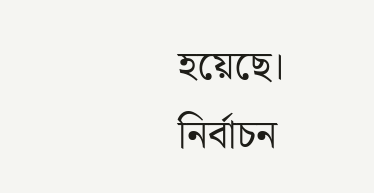হয়েছে। নির্বাচন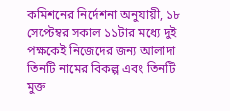কমিশনের নির্দেশনা অনুযায়ী, ১৮ সেপ্টেম্বর সকাল ১১টার মধ্যে দুই পক্ষকেই নিজেদের জন্য আলাদা তিনটি নামের বিকল্প এবং তিনটি মুক্ত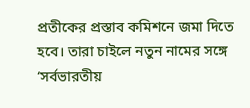প্রতীকের প্রস্তাব কমিশনে জমা দিতে হবে। তারা চাইলে নতুন নামের সঙ্গে ‘সর্বভারতীয়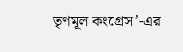তৃণমূল কংগ্রেস’-এর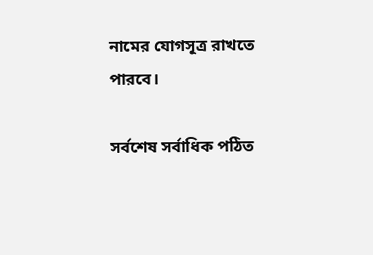নামের যোগসূত্র রাখতে পারবে।

সর্বশেষ সর্বাধিক পঠিত